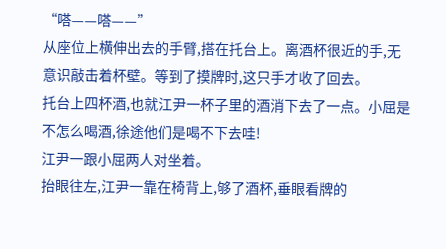“嗒——嗒——”
从座位上横伸出去的手臂,搭在托台上。离酒杯很近的手,无意识敲击着杯壁。等到了摸牌时,这只手才收了回去。
托台上四杯酒,也就江尹一杯子里的酒消下去了一点。小屈是不怎么喝酒,徐途他们是喝不下去哇!
江尹一跟小屈两人对坐着。
抬眼往左,江尹一靠在椅背上,够了酒杯,垂眼看牌的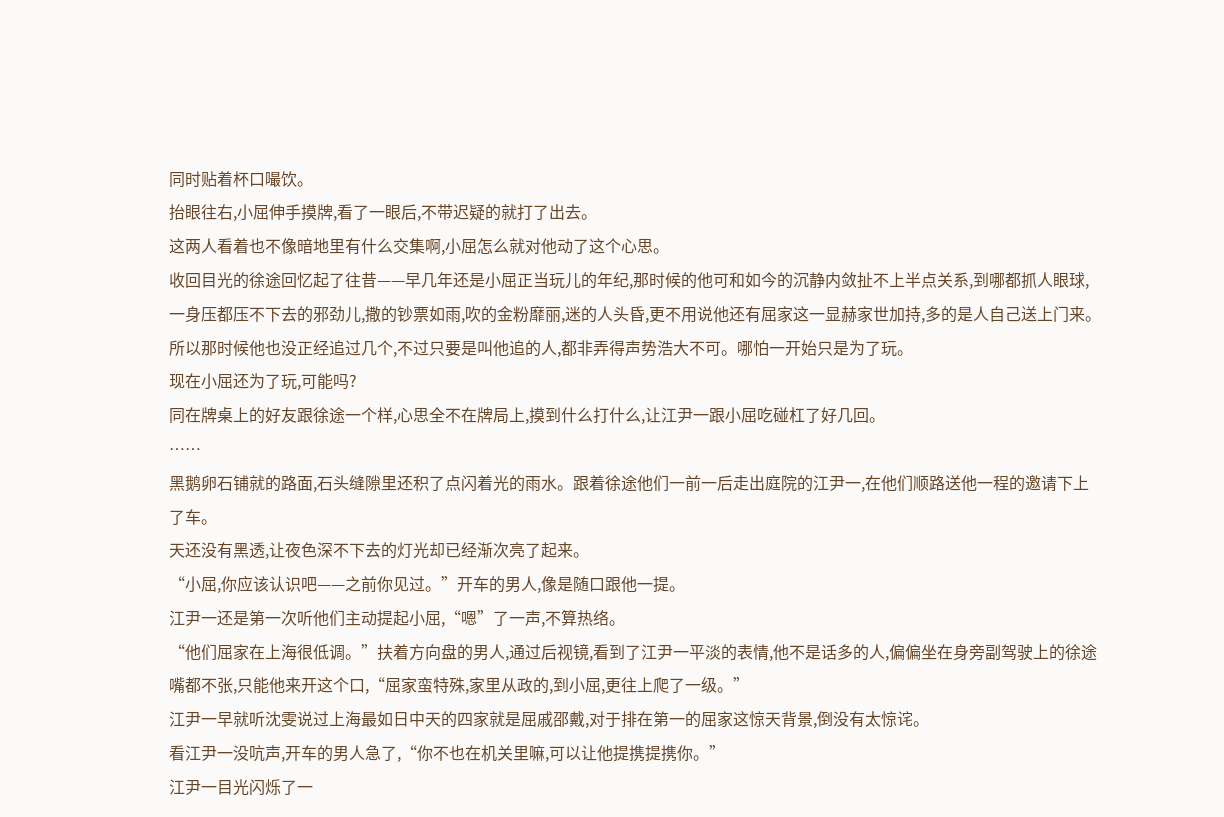同时贴着杯口嘬饮。
抬眼往右,小屈伸手摸牌,看了一眼后,不带迟疑的就打了出去。
这两人看着也不像暗地里有什么交集啊,小屈怎么就对他动了这个心思。
收回目光的徐途回忆起了往昔——早几年还是小屈正当玩儿的年纪,那时候的他可和如今的沉静内敛扯不上半点关系,到哪都抓人眼球,一身压都压不下去的邪劲儿,撒的钞票如雨,吹的金粉靡丽,迷的人头昏,更不用说他还有屈家这一显赫家世加持,多的是人自己送上门来。所以那时候他也没正经追过几个,不过只要是叫他追的人,都非弄得声势浩大不可。哪怕一开始只是为了玩。
现在小屈还为了玩,可能吗?
同在牌桌上的好友跟徐途一个样,心思全不在牌局上,摸到什么打什么,让江尹一跟小屈吃碰杠了好几回。
……
黑鹅卵石铺就的路面,石头缝隙里还积了点闪着光的雨水。跟着徐途他们一前一后走出庭院的江尹一,在他们顺路送他一程的邀请下上了车。
天还没有黑透,让夜色深不下去的灯光却已经渐次亮了起来。
“小屈,你应该认识吧——之前你见过。”开车的男人,像是随口跟他一提。
江尹一还是第一次听他们主动提起小屈,“嗯”了一声,不算热络。
“他们屈家在上海很低调。”扶着方向盘的男人,通过后视镜,看到了江尹一平淡的表情,他不是话多的人,偏偏坐在身旁副驾驶上的徐途嘴都不张,只能他来开这个口,“屈家蛮特殊,家里从政的,到小屈,更往上爬了一级。”
江尹一早就听沈雯说过上海最如日中天的四家就是屈戚邵戴,对于排在第一的屈家这惊天背景,倒没有太惊诧。
看江尹一没吭声,开车的男人急了,“你不也在机关里嘛,可以让他提携提携你。”
江尹一目光闪烁了一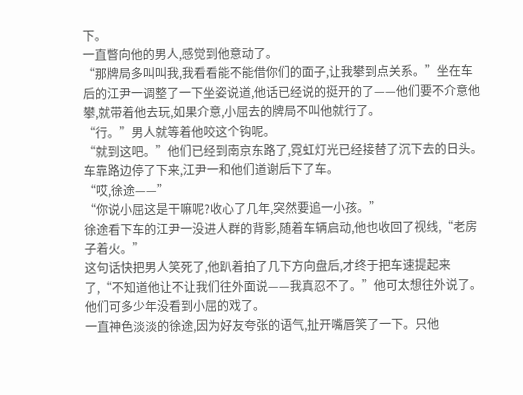下。
一直瞥向他的男人,感觉到他意动了。
“那牌局多叫叫我,我看看能不能借你们的面子,让我攀到点关系。”坐在车后的江尹一调整了一下坐姿说道,他话已经说的挺开的了——他们要不介意他攀,就带着他去玩,如果介意,小屈去的牌局不叫他就行了。
“行。”男人就等着他咬这个钩呢。
“就到这吧。”他们已经到南京东路了,霓虹灯光已经接替了沉下去的日头。
车靠路边停了下来,江尹一和他们道谢后下了车。
“哎,徐途——”
“你说小屈这是干嘛呢?收心了几年,突然要追一小孩。”
徐途看下车的江尹一没进人群的背影,随着车辆启动,他也收回了视线,“老房子着火。”
这句话快把男人笑死了,他趴着拍了几下方向盘后,才终于把车速提起来了,“不知道他让不让我们往外面说——我真忍不了。”他可太想往外说了。他们可多少年没看到小屈的戏了。
一直神色淡淡的徐途,因为好友夸张的语气,扯开嘴唇笑了一下。只他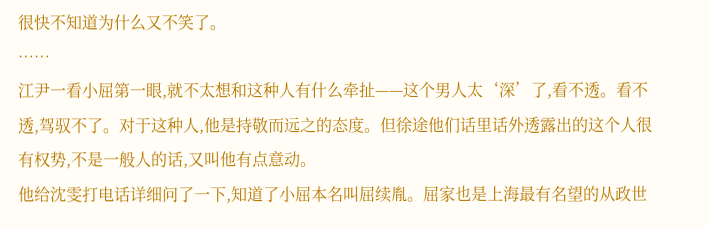很快不知道为什么又不笑了。
……
江尹一看小屈第一眼,就不太想和这种人有什么牵扯——这个男人太‘深’了,看不透。看不透,驾驭不了。对于这种人,他是持敬而远之的态度。但徐途他们话里话外透露出的这个人很有权势,不是一般人的话,又叫他有点意动。
他给沈雯打电话详细问了一下,知道了小屈本名叫屈续胤。屈家也是上海最有名望的从政世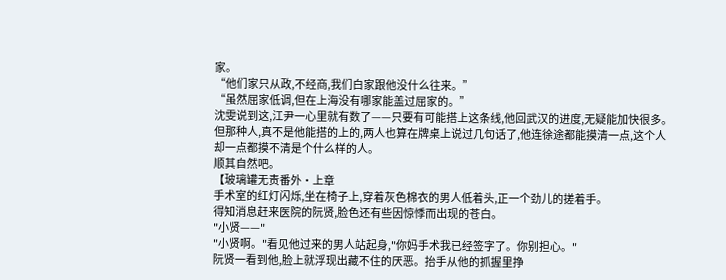家。
“他们家只从政,不经商,我们白家跟他没什么往来。”
“虽然屈家低调,但在上海没有哪家能盖过屈家的。”
沈雯说到这,江尹一心里就有数了——只要有可能搭上这条线,他回武汉的进度,无疑能加快很多。但那种人,真不是他能搭的上的,两人也算在牌桌上说过几句话了,他连徐途都能摸清一点,这个人却一点都摸不清是个什么样的人。
顺其自然吧。
【玻璃罐无责番外·上章
手术室的红灯闪烁,坐在椅子上,穿着灰色棉衣的男人低着头,正一个劲儿的搓着手。
得知消息赶来医院的阮贤,脸色还有些因惊悸而出现的苍白。
"小贤——"
"小贤啊。"看见他过来的男人站起身,"你妈手术我已经签字了。你别担心。"
阮贤一看到他,脸上就浮现出藏不住的厌恶。抬手从他的抓握里挣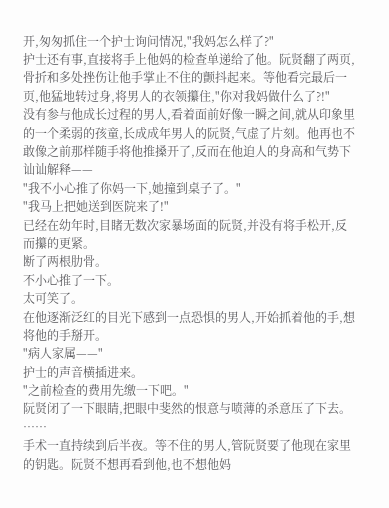开,匆匆抓住一个护士询问情况,"我妈怎么样了?"
护士还有事,直接将手上他妈的检查单递给了他。阮贤翻了两页,骨折和多处挫伤让他手掌止不住的颤抖起来。等他看完最后一页,他猛地转过身,将男人的衣领攥住,"你对我妈做什么了?!"
没有参与他成长过程的男人,看着面前好像一瞬之间,就从印象里的一个柔弱的孩童,长成成年男人的阮贤,气虚了片刻。他再也不敢像之前那样随手将他推搡开了,反而在他迫人的身高和气势下讪讪解释——
"我不小心推了你妈一下,她撞到桌子了。"
"我马上把她送到医院来了!"
已经在幼年时,目睹无数次家暴场面的阮贤,并没有将手松开,反而攥的更紧。
断了两根肋骨。
不小心推了一下。
太可笑了。
在他逐渐泛红的目光下感到一点恐惧的男人,开始抓着他的手,想将他的手掰开。
"病人家属——"
护士的声音横插进来。
"之前检查的费用先缴一下吧。"
阮贤闭了一下眼睛,把眼中斐然的恨意与喷薄的杀意压了下去。
……
手术一直持续到后半夜。等不住的男人,管阮贤要了他现在家里的钥匙。阮贤不想再看到他,也不想他妈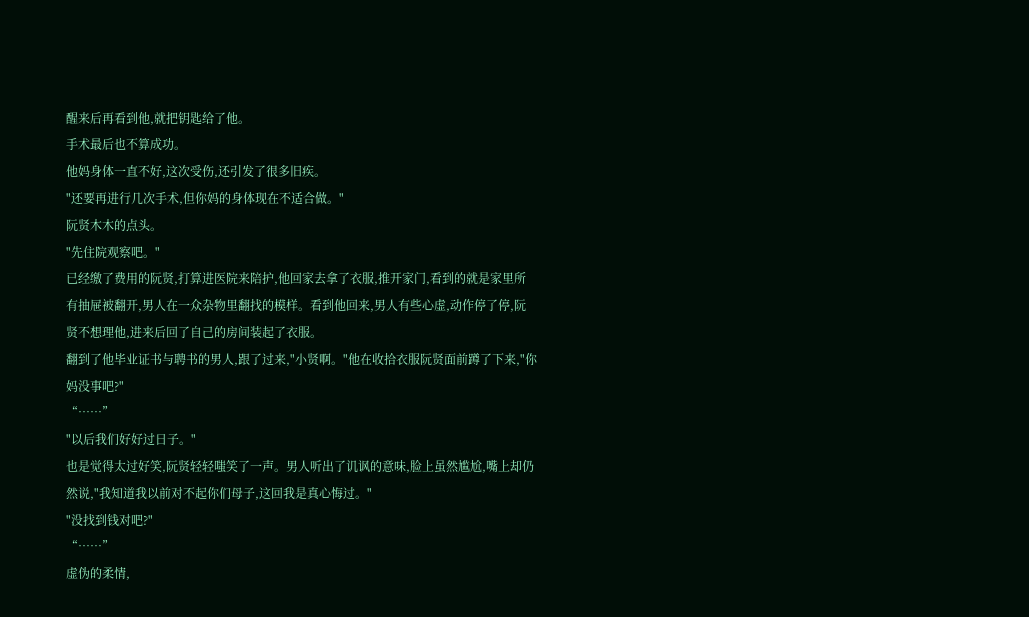醒来后再看到他,就把钥匙给了他。
手术最后也不算成功。
他妈身体一直不好,这次受伤,还引发了很多旧疾。
"还要再进行几次手术,但你妈的身体现在不适合做。"
阮贤木木的点头。
"先住院观察吧。"
已经缴了费用的阮贤,打算进医院来陪护,他回家去拿了衣服,推开家门,看到的就是家里所有抽屉被翻开,男人在一众杂物里翻找的模样。看到他回来,男人有些心虚,动作停了停,阮贤不想理他,进来后回了自己的房间装起了衣服。
翻到了他毕业证书与聘书的男人,跟了过来,"小贤啊。"他在收拾衣服阮贤面前蹲了下来,"你妈没事吧?"
“……”
"以后我们好好过日子。"
也是觉得太过好笑,阮贤轻轻嗤笑了一声。男人听出了讥讽的意味,脸上虽然尴尬,嘴上却仍然说,"我知道我以前对不起你们母子,这回我是真心悔过。"
"没找到钱对吧?"
“……”
虚伪的柔情,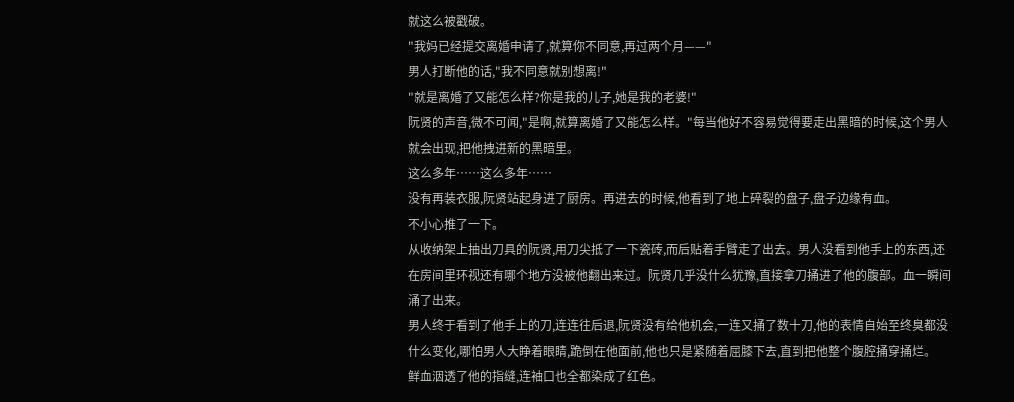就这么被戳破。
"我妈已经提交离婚申请了,就算你不同意,再过两个月——"
男人打断他的话,"我不同意就别想离!"
"就是离婚了又能怎么样?你是我的儿子,她是我的老婆!"
阮贤的声音,微不可闻,"是啊,就算离婚了又能怎么样。"每当他好不容易觉得要走出黑暗的时候,这个男人就会出现,把他拽进新的黑暗里。
这么多年……这么多年……
没有再装衣服,阮贤站起身进了厨房。再进去的时候,他看到了地上碎裂的盘子,盘子边缘有血。
不小心推了一下。
从收纳架上抽出刀具的阮贤,用刀尖抵了一下瓷砖,而后贴着手臂走了出去。男人没看到他手上的东西,还在房间里环视还有哪个地方没被他翻出来过。阮贤几乎没什么犹豫,直接拿刀捅进了他的腹部。血一瞬间涌了出来。
男人终于看到了他手上的刀,连连往后退,阮贤没有给他机会,一连又捅了数十刀,他的表情自始至终臭都没什么变化,哪怕男人大睁着眼睛,跪倒在他面前,他也只是紧随着屈膝下去,直到把他整个腹腔捅穿捅烂。
鲜血洇透了他的指缝,连袖口也全都染成了红色。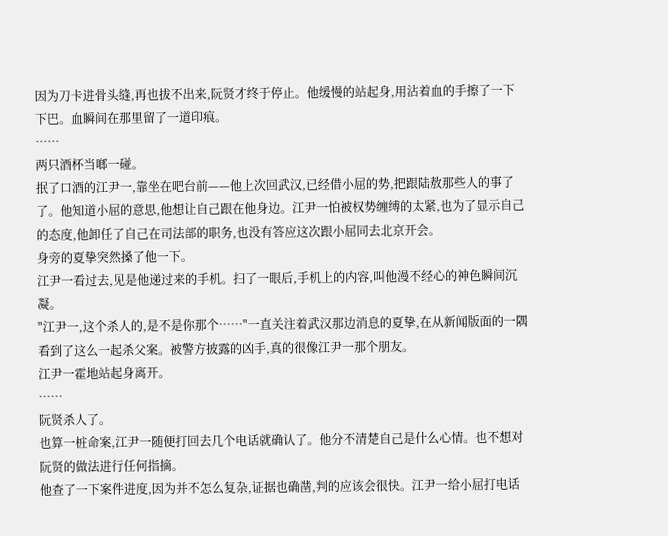因为刀卡进骨头缝,再也拔不出来,阮贤才终于停止。他缓慢的站起身,用沾着血的手擦了一下下巴。血瞬间在那里留了一道印痕。
……
两只酒杯当啷一碰。
抿了口酒的江尹一,靠坐在吧台前——他上次回武汉,已经借小屈的势,把跟陆敖那些人的事了了。他知道小屈的意思,他想让自己跟在他身边。江尹一怕被权势缠缚的太紧,也为了显示自己的态度,他卸任了自己在司法部的职务,也没有答应这次跟小屈同去北京开会。
身旁的夏挚突然搡了他一下。
江尹一看过去,见是他递过来的手机。扫了一眼后,手机上的内容,叫他漫不经心的神色瞬间沉凝。
"江尹一,这个杀人的,是不是你那个……"一直关注着武汉那边消息的夏挚,在从新闻版面的一隅看到了这么一起杀父案。被警方披露的凶手,真的很像江尹一那个朋友。
江尹一霍地站起身离开。
……
阮贤杀人了。
也算一桩命案,江尹一随便打回去几个电话就确认了。他分不清楚自己是什么心情。也不想对阮贤的做法进行任何指摘。
他查了一下案件进度,因为并不怎么复杂,证据也确凿,判的应该会很快。江尹一给小屈打电话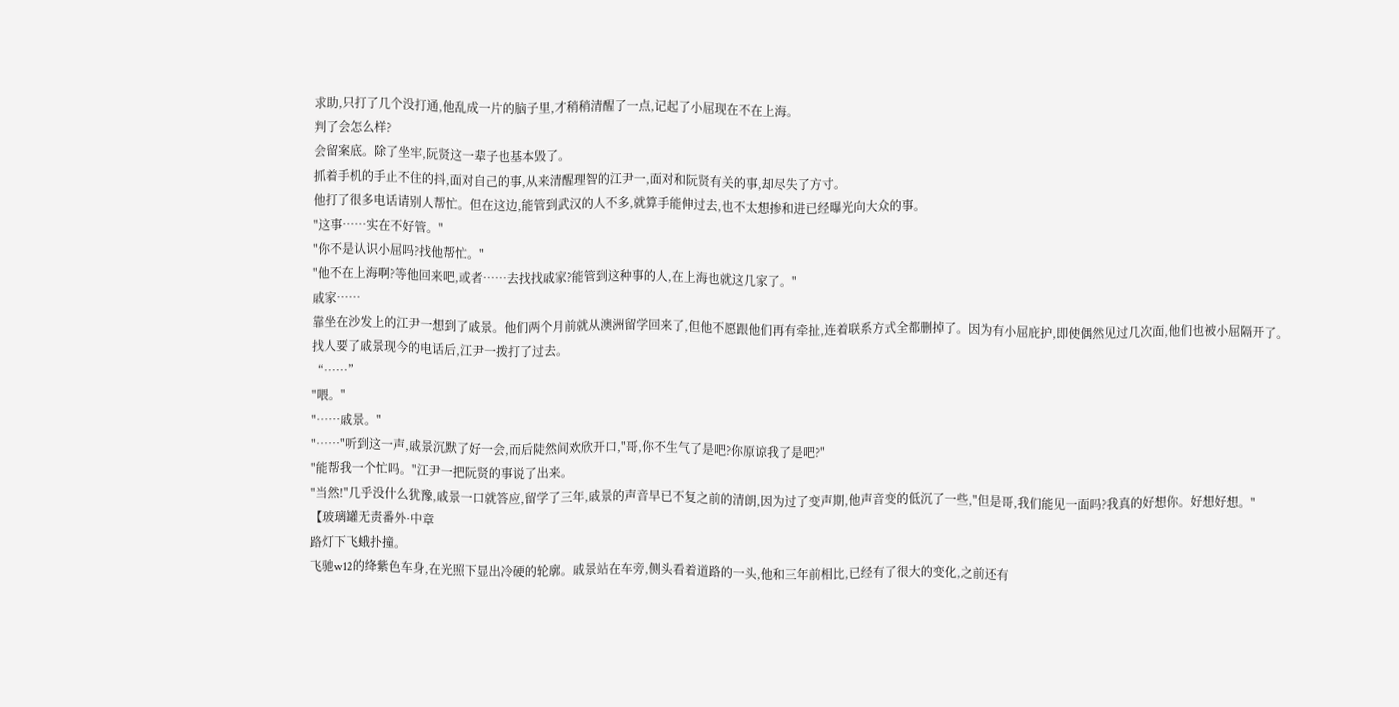求助,只打了几个没打通,他乱成一片的脑子里,才稍稍清醒了一点,记起了小屈现在不在上海。
判了会怎么样?
会留案底。除了坐牢,阮贤这一辈子也基本毁了。
抓着手机的手止不住的抖,面对自己的事,从来清醒理智的江尹一,面对和阮贤有关的事,却尽失了方寸。
他打了很多电话请别人帮忙。但在这边,能管到武汉的人不多,就算手能伸过去,也不太想掺和进已经曝光向大众的事。
"这事……实在不好管。"
"你不是认识小屈吗?找他帮忙。"
"他不在上海啊?等他回来吧,或者……去找找戚家?能管到这种事的人,在上海也就这几家了。"
戚家……
靠坐在沙发上的江尹一想到了戚景。他们两个月前就从澳洲留学回来了,但他不愿跟他们再有牵扯,连着联系方式全都删掉了。因为有小屈庇护,即使偶然见过几次面,他们也被小屈隔开了。
找人要了戚景现今的电话后,江尹一拨打了过去。
“……”
"喂。"
"……戚景。"
"……"听到这一声,戚景沉默了好一会,而后陡然间欢欣开口,"哥,你不生气了是吧?你原谅我了是吧?"
"能帮我一个忙吗。"江尹一把阮贤的事说了出来。
"当然!"几乎没什么犹豫,戚景一口就答应,留学了三年,戚景的声音早已不复之前的清朗,因为过了变声期,他声音变的低沉了一些,"但是哥,我们能见一面吗?我真的好想你。好想好想。"
【玻璃罐无责番外·中章
路灯下飞蛾扑撞。
飞驰w12的绛紫色车身,在光照下显出冷硬的轮廓。戚景站在车旁,侧头看着道路的一头,他和三年前相比,已经有了很大的变化,之前还有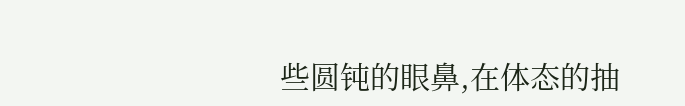些圆钝的眼鼻,在体态的抽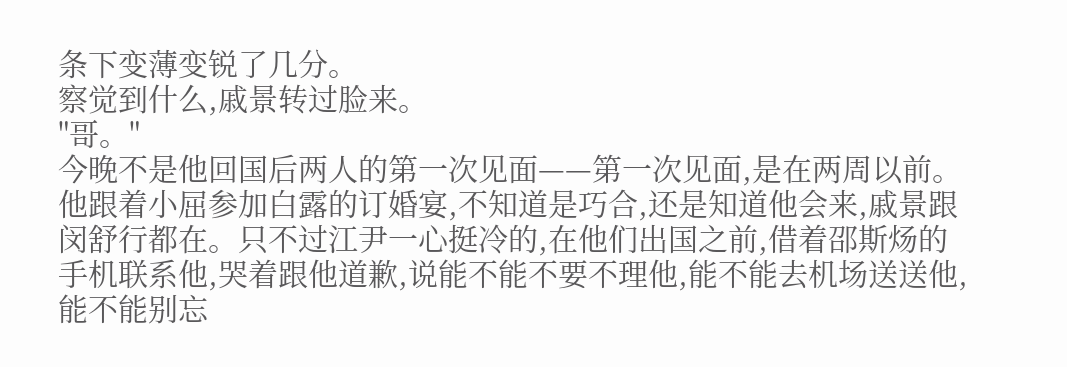条下变薄变锐了几分。
察觉到什么,戚景转过脸来。
"哥。"
今晚不是他回国后两人的第一次见面——第一次见面,是在两周以前。他跟着小屈参加白露的订婚宴,不知道是巧合,还是知道他会来,戚景跟闵舒行都在。只不过江尹一心挺冷的,在他们出国之前,借着邵斯炀的手机联系他,哭着跟他道歉,说能不能不要不理他,能不能去机场送送他,能不能别忘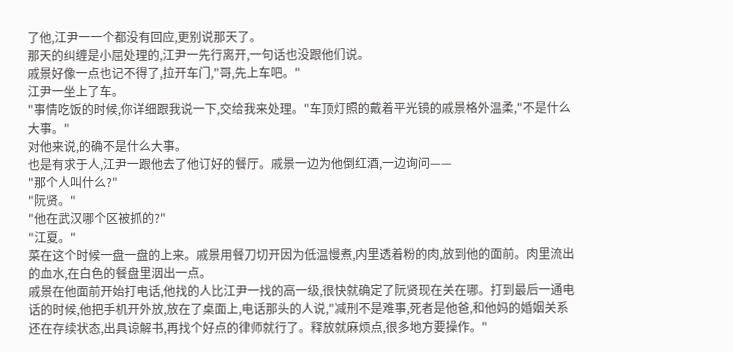了他,江尹一一个都没有回应,更别说那天了。
那天的纠缠是小屈处理的,江尹一先行离开,一句话也没跟他们说。
戚景好像一点也记不得了,拉开车门,"哥,先上车吧。"
江尹一坐上了车。
"事情吃饭的时候,你详细跟我说一下,交给我来处理。"车顶灯照的戴着平光镜的戚景格外温柔,"不是什么大事。"
对他来说,的确不是什么大事。
也是有求于人,江尹一跟他去了他订好的餐厅。戚景一边为他倒红酒,一边询问——
"那个人叫什么?"
"阮贤。"
"他在武汉哪个区被抓的?"
"江夏。"
菜在这个时候一盘一盘的上来。戚景用餐刀切开因为低温慢煮,内里透着粉的肉,放到他的面前。肉里流出的血水,在白色的餐盘里洇出一点。
戚景在他面前开始打电话,他找的人比江尹一找的高一级,很快就确定了阮贤现在关在哪。打到最后一通电话的时候,他把手机开外放,放在了桌面上,电话那头的人说,"减刑不是难事,死者是他爸,和他妈的婚姻关系还在存续状态,出具谅解书,再找个好点的律师就行了。释放就麻烦点,很多地方要操作。"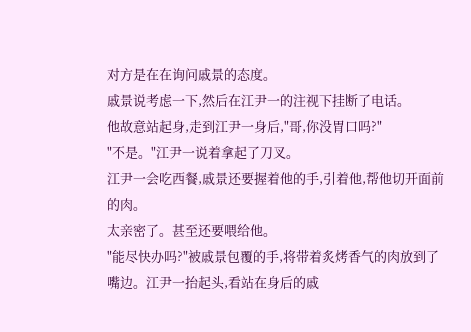对方是在在询问戚景的态度。
戚景说考虑一下,然后在江尹一的注视下挂断了电话。
他故意站起身,走到江尹一身后,"哥,你没胃口吗?"
"不是。"江尹一说着拿起了刀叉。
江尹一会吃西餐,戚景还要握着他的手,引着他,帮他切开面前的肉。
太亲密了。甚至还要喂给他。
"能尽快办吗?"被戚景包覆的手,将带着炙烤香气的肉放到了嘴边。江尹一抬起头,看站在身后的戚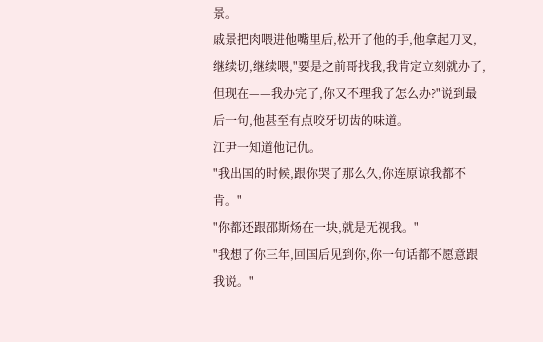景。
戚景把肉喂进他嘴里后,松开了他的手,他拿起刀叉,继续切,继续喂,"要是之前哥找我,我肯定立刻就办了,但现在——我办完了,你又不理我了怎么办?"说到最后一句,他甚至有点咬牙切齿的味道。
江尹一知道他记仇。
"我出国的时候,跟你哭了那么久,你连原谅我都不肯。"
"你都还跟邵斯炀在一块,就是无视我。"
"我想了你三年,回国后见到你,你一句话都不愿意跟我说。"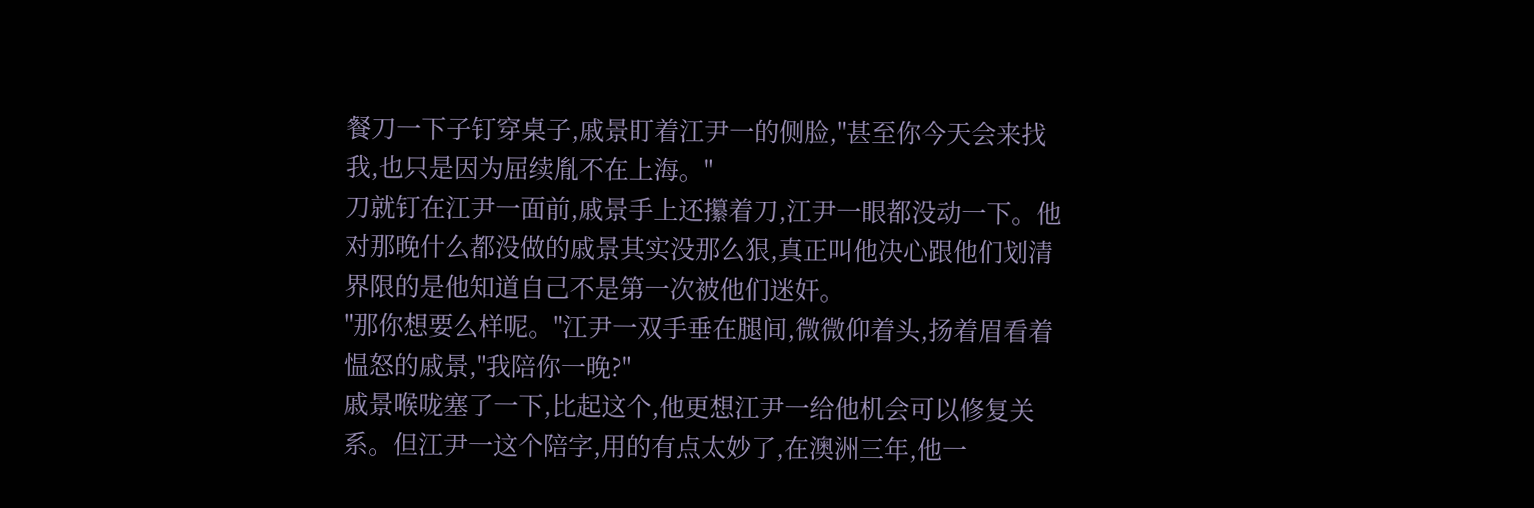餐刀一下子钉穿桌子,戚景盯着江尹一的侧脸,"甚至你今天会来找我,也只是因为屈续胤不在上海。"
刀就钉在江尹一面前,戚景手上还攥着刀,江尹一眼都没动一下。他对那晚什么都没做的戚景其实没那么狠,真正叫他决心跟他们划清界限的是他知道自己不是第一次被他们迷奸。
"那你想要么样呢。"江尹一双手垂在腿间,微微仰着头,扬着眉看着愠怒的戚景,"我陪你一晚?"
戚景喉咙塞了一下,比起这个,他更想江尹一给他机会可以修复关系。但江尹一这个陪字,用的有点太妙了,在澳洲三年,他一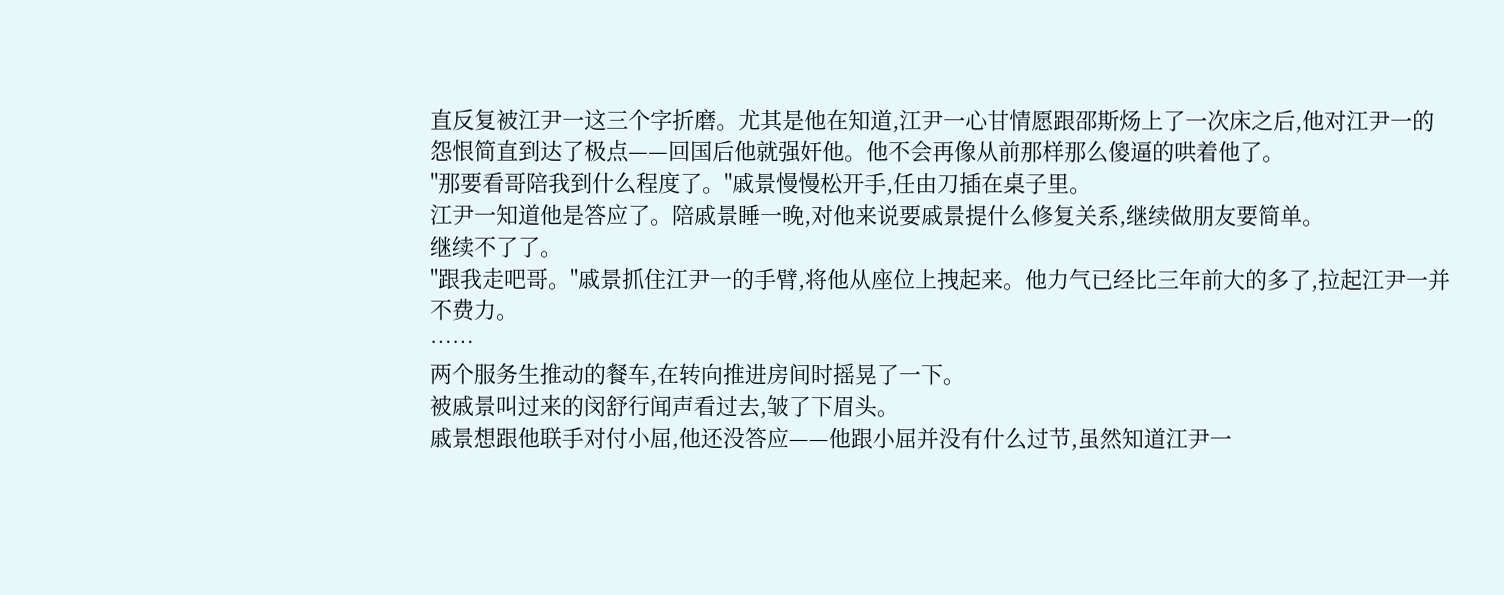直反复被江尹一这三个字折磨。尤其是他在知道,江尹一心甘情愿跟邵斯炀上了一次床之后,他对江尹一的怨恨简直到达了极点——回国后他就强奸他。他不会再像从前那样那么傻逼的哄着他了。
"那要看哥陪我到什么程度了。"戚景慢慢松开手,任由刀插在桌子里。
江尹一知道他是答应了。陪戚景睡一晚,对他来说要戚景提什么修复关系,继续做朋友要简单。
继续不了了。
"跟我走吧哥。"戚景抓住江尹一的手臂,将他从座位上拽起来。他力气已经比三年前大的多了,拉起江尹一并不费力。
……
两个服务生推动的餐车,在转向推进房间时摇晃了一下。
被戚景叫过来的闵舒行闻声看过去,皱了下眉头。
戚景想跟他联手对付小屈,他还没答应——他跟小屈并没有什么过节,虽然知道江尹一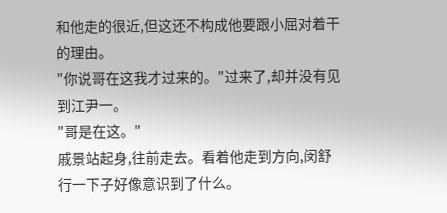和他走的很近,但这还不构成他要跟小屈对着干的理由。
"你说哥在这我才过来的。"过来了,却并没有见到江尹一。
"哥是在这。"
戚景站起身,往前走去。看着他走到方向,闵舒行一下子好像意识到了什么。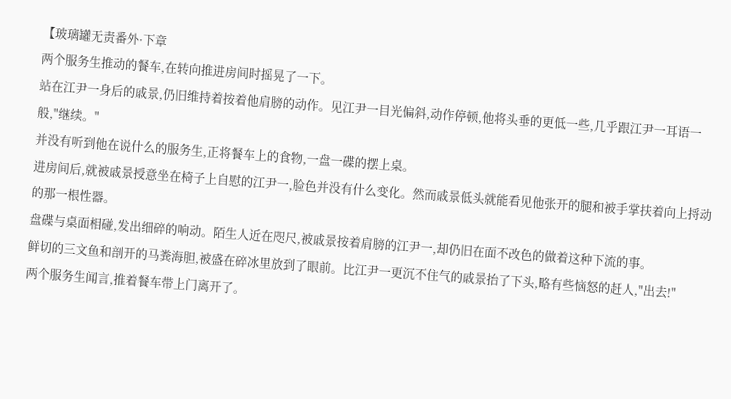【玻璃罐无责番外·下章
两个服务生推动的餐车,在转向推进房间时摇晃了一下。
站在江尹一身后的戚景,仍旧维持着按着他肩膀的动作。见江尹一目光偏斜,动作停顿,他将头垂的更低一些,几乎跟江尹一耳语一般,"继续。"
并没有听到他在说什么的服务生,正将餐车上的食物,一盘一碟的摆上桌。
进房间后,就被戚景授意坐在椅子上自慰的江尹一,脸色并没有什么变化。然而戚景低头就能看见他张开的腿和被手掌扶着向上捋动的那一根性器。
盘碟与桌面相碰,发出细碎的响动。陌生人近在咫尺,被戚景按着肩膀的江尹一,却仍旧在面不改色的做着这种下流的事。
鲜切的三文鱼和剖开的马粪海胆,被盛在碎冰里放到了眼前。比江尹一更沉不住气的戚景抬了下头,略有些恼怒的赶人,"出去!"
两个服务生闻言,推着餐车带上门离开了。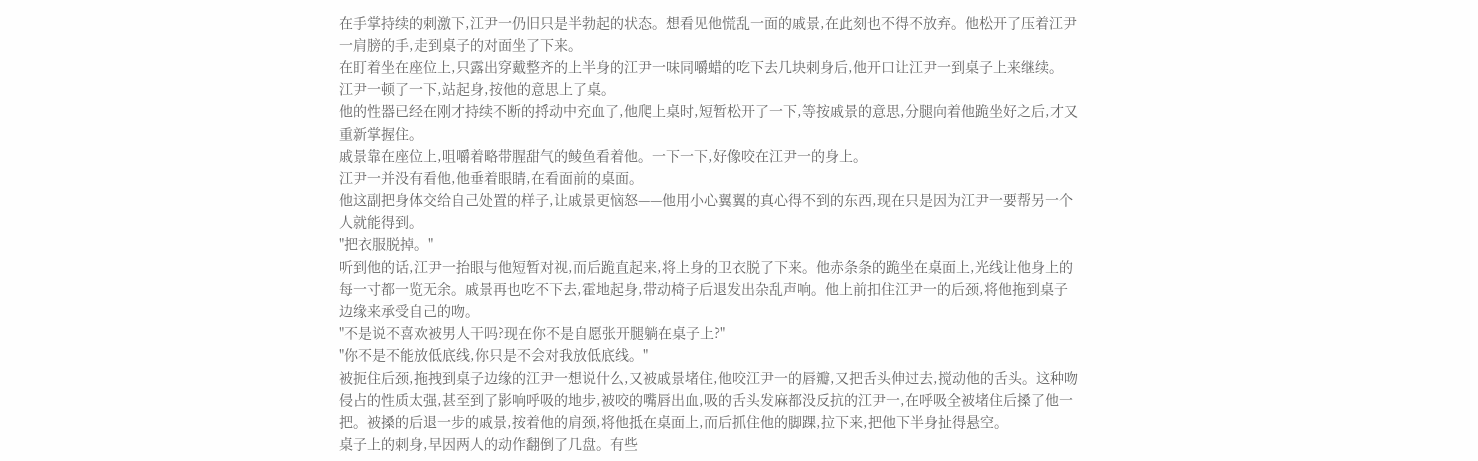在手掌持续的刺激下,江尹一仍旧只是半勃起的状态。想看见他慌乱一面的戚景,在此刻也不得不放弃。他松开了压着江尹一肩膀的手,走到桌子的对面坐了下来。
在盯着坐在座位上,只露出穿戴整齐的上半身的江尹一味同嚼蜡的吃下去几块刺身后,他开口让江尹一到桌子上来继续。
江尹一顿了一下,站起身,按他的意思上了桌。
他的性器已经在刚才持续不断的捋动中充血了,他爬上桌时,短暂松开了一下,等按戚景的意思,分腿向着他跪坐好之后,才又重新掌握住。
戚景靠在座位上,咀嚼着略带腥甜气的鲮鱼看着他。一下一下,好像咬在江尹一的身上。
江尹一并没有看他,他垂着眼睛,在看面前的桌面。
他这副把身体交给自己处置的样子,让戚景更恼怒——他用小心翼翼的真心得不到的东西,现在只是因为江尹一要帮另一个人就能得到。
"把衣服脱掉。"
听到他的话,江尹一抬眼与他短暂对视,而后跪直起来,将上身的卫衣脱了下来。他赤条条的跪坐在桌面上,光线让他身上的每一寸都一览无余。戚景再也吃不下去,霍地起身,带动椅子后退发出杂乱声响。他上前扣住江尹一的后颈,将他拖到桌子边缘来承受自己的吻。
"不是说不喜欢被男人干吗?现在你不是自愿张开腿躺在桌子上?"
"你不是不能放低底线,你只是不会对我放低底线。"
被扼住后颈,拖拽到桌子边缘的江尹一想说什么,又被戚景堵住,他咬江尹一的唇瓣,又把舌头伸过去,搅动他的舌头。这种吻侵占的性质太强,甚至到了影响呼吸的地步,被咬的嘴唇出血,吸的舌头发麻都没反抗的江尹一,在呼吸全被堵住后搡了他一把。被搡的后退一步的戚景,按着他的肩颈,将他抵在桌面上,而后抓住他的脚踝,拉下来,把他下半身扯得悬空。
桌子上的刺身,早因两人的动作翻倒了几盘。有些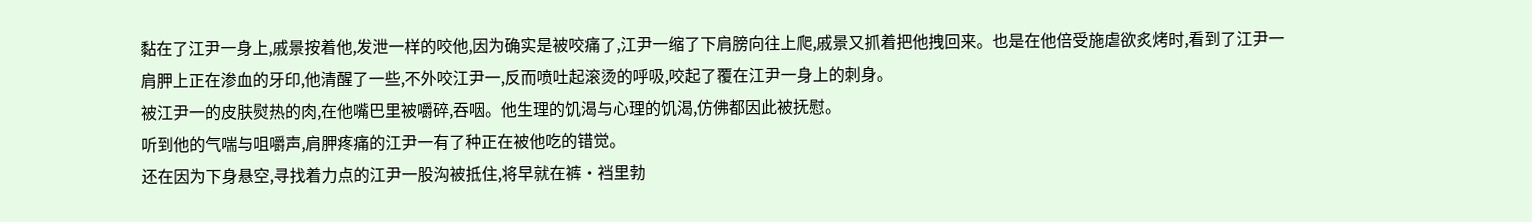黏在了江尹一身上,戚景按着他,发泄一样的咬他,因为确实是被咬痛了,江尹一缩了下肩膀向往上爬,戚景又抓着把他拽回来。也是在他倍受施虐欲炙烤时,看到了江尹一肩胛上正在渗血的牙印,他清醒了一些,不外咬江尹一,反而喷吐起滚烫的呼吸,咬起了覆在江尹一身上的刺身。
被江尹一的皮肤熨热的肉,在他嘴巴里被嚼碎,吞咽。他生理的饥渴与心理的饥渴,仿佛都因此被抚慰。
听到他的气喘与咀嚼声,肩胛疼痛的江尹一有了种正在被他吃的错觉。
还在因为下身悬空,寻找着力点的江尹一股沟被抵住,将早就在裤·裆里勃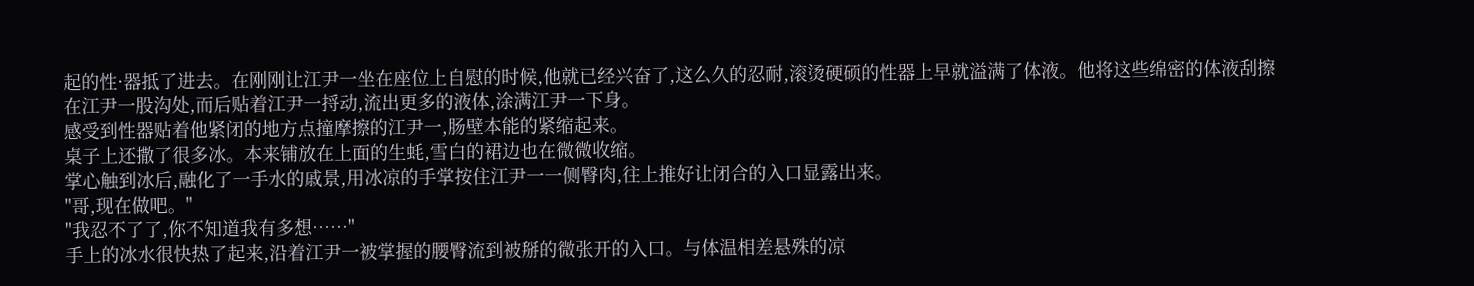起的性·器抵了进去。在刚刚让江尹一坐在座位上自慰的时候,他就已经兴奋了,这么久的忍耐,滚烫硬硕的性器上早就溢满了体液。他将这些绵密的体液刮擦在江尹一股沟处,而后贴着江尹一捋动,流出更多的液体,涂满江尹一下身。
感受到性器贴着他紧闭的地方点撞摩擦的江尹一,肠壁本能的紧缩起来。
桌子上还撒了很多冰。本来铺放在上面的生蚝,雪白的裙边也在微微收缩。
掌心触到冰后,融化了一手水的戚景,用冰凉的手掌按住江尹一一侧臀肉,往上推好让闭合的入口显露出来。
"哥,现在做吧。"
"我忍不了了,你不知道我有多想……"
手上的冰水很快热了起来,沿着江尹一被掌握的腰臀流到被掰的微张开的入口。与体温相差悬殊的凉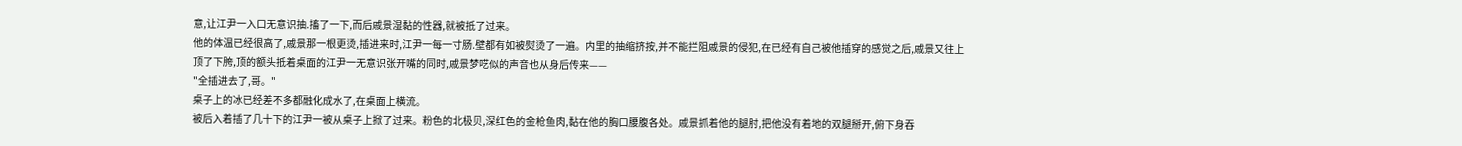意,让江尹一入口无意识抽.搐了一下,而后戚景湿黏的性器,就被抵了过来。
他的体温已经很高了,戚景那一根更烫,插进来时,江尹一每一寸肠.壁都有如被熨烫了一遍。内里的抽缩挤按,并不能拦阻戚景的侵犯,在已经有自己被他插穿的感觉之后,戚景又往上顶了下胯,顶的额头抵着桌面的江尹一无意识张开嘴的同时,戚景梦呓似的声音也从身后传来——
"全插进去了,哥。"
桌子上的冰已经差不多都融化成水了,在桌面上横流。
被后入着插了几十下的江尹一被从桌子上掀了过来。粉色的北极贝,深红色的金枪鱼肉,黏在他的胸口腰腹各处。戚景抓着他的腿肘,把他没有着地的双腿掰开,俯下身吞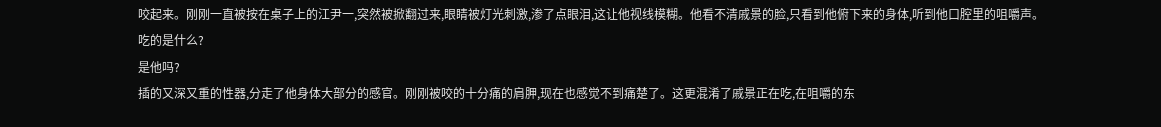咬起来。刚刚一直被按在桌子上的江尹一,突然被掀翻过来,眼睛被灯光刺激,渗了点眼泪,这让他视线模糊。他看不清戚景的脸,只看到他俯下来的身体,听到他口腔里的咀嚼声。
吃的是什么?
是他吗?
插的又深又重的性器,分走了他身体大部分的感官。刚刚被咬的十分痛的肩胛,现在也感觉不到痛楚了。这更混淆了戚景正在吃,在咀嚼的东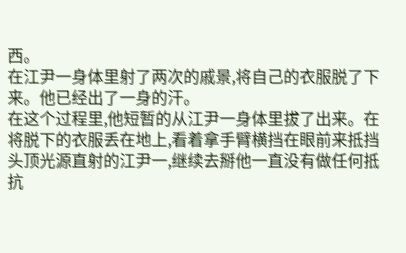西。
在江尹一身体里射了两次的戚景,将自己的衣服脱了下来。他已经出了一身的汗。
在这个过程里,他短暂的从江尹一身体里拔了出来。在将脱下的衣服丢在地上,看着拿手臂横挡在眼前来抵挡头顶光源直射的江尹一,继续去掰他一直没有做任何抵抗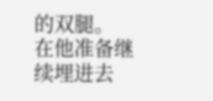的双腿。
在他准备继续埋进去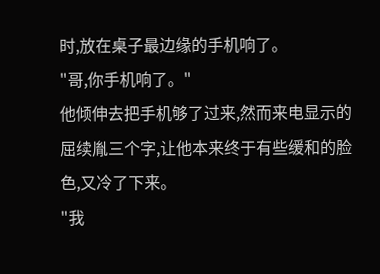时,放在桌子最边缘的手机响了。
"哥,你手机响了。"
他倾伸去把手机够了过来,然而来电显示的屈续胤三个字,让他本来终于有些缓和的脸色,又冷了下来。
"我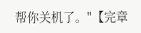帮你关机了。"【完章